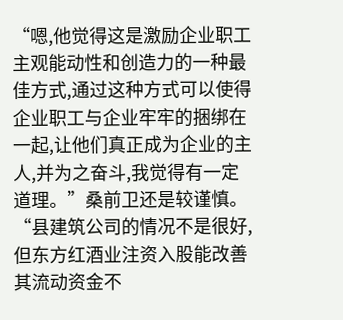“嗯,他觉得这是激励企业职工主观能动性和创造力的一种最佳方式,通过这种方式可以使得企业职工与企业牢牢的捆绑在一起,让他们真正成为企业的主人,并为之奋斗,我觉得有一定道理。”桑前卫还是较谨慎。
“县建筑公司的情况不是很好,但东方红酒业注资入股能改善其流动资金不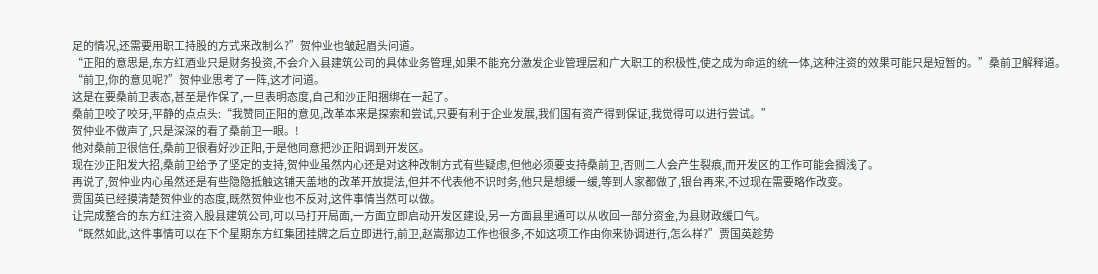足的情况,还需要用职工持股的方式来改制么?”贺仲业也皱起眉头问道。
“正阳的意思是,东方红酒业只是财务投资,不会介入县建筑公司的具体业务管理,如果不能充分激发企业管理层和广大职工的积极性,使之成为命运的统一体,这种注资的效果可能只是短暂的。”桑前卫解释道。
“前卫,你的意见呢?”贺仲业思考了一阵,这才问道。
这是在要桑前卫表态,甚至是作保了,一旦表明态度,自己和沙正阳捆绑在一起了。
桑前卫咬了咬牙,平静的点点头:“我赞同正阳的意见,改革本来是探索和尝试,只要有利于企业发展,我们国有资产得到保证,我觉得可以进行尝试。”
贺仲业不做声了,只是深深的看了桑前卫一眼。!
他对桑前卫很信任,桑前卫很看好沙正阳,于是他同意把沙正阳调到开发区。
现在沙正阳发大招,桑前卫给予了坚定的支持,贺仲业虽然内心还是对这种改制方式有些疑虑,但他必须要支持桑前卫,否则二人会产生裂痕,而开发区的工作可能会搁浅了。
再说了,贺仲业内心虽然还是有些隐隐抵触这铺天盖地的改革开放提法,但并不代表他不识时务,他只是想缓一缓,等到人家都做了,银台再来,不过现在需要略作改变。
贾国英已经摸清楚贺仲业的态度,既然贺仲业也不反对,这件事情当然可以做。
让完成整合的东方红注资入股县建筑公司,可以马打开局面,一方面立即启动开发区建设,另一方面县里通可以从收回一部分资金,为县财政缓口气。
“既然如此,这件事情可以在下个星期东方红集团挂牌之后立即进行,前卫,赵嵩那边工作也很多,不如这项工作由你来协调进行,怎么样?”贾国英趁势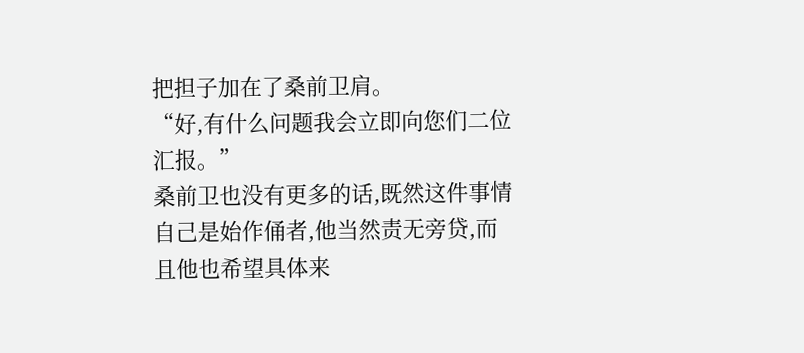把担子加在了桑前卫肩。
“好,有什么问题我会立即向您们二位汇报。”
桑前卫也没有更多的话,既然这件事情自己是始作俑者,他当然责无旁贷,而且他也希望具体来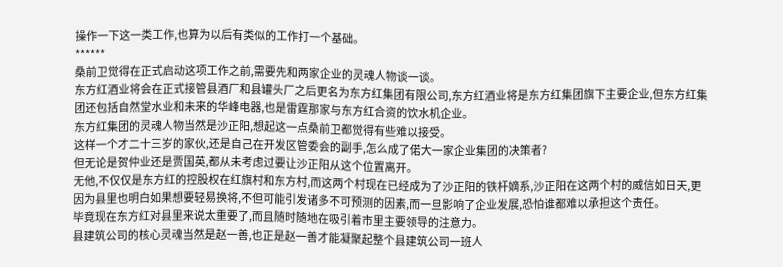操作一下这一类工作,也算为以后有类似的工作打一个基础。
******
桑前卫觉得在正式启动这项工作之前,需要先和两家企业的灵魂人物谈一谈。
东方红酒业将会在正式接管县酒厂和县罐头厂之后更名为东方红集团有限公司,东方红酒业将是东方红集团旗下主要企业,但东方红集团还包括自然堂水业和未来的华峰电器,也是雷霆那家与东方红合资的饮水机企业。
东方红集团的灵魂人物当然是沙正阳,想起这一点桑前卫都觉得有些难以接受。
这样一个才二十三岁的家伙,还是自己在开发区管委会的副手,怎么成了偌大一家企业集团的决策者?
但无论是贺仲业还是贾国英,都从未考虑过要让沙正阳从这个位置离开。
无他,不仅仅是东方红的控股权在红旗村和东方村,而这两个村现在已经成为了沙正阳的铁杆嫡系,沙正阳在这两个村的威信如日天,更因为县里也明白如果想要轻易换将,不但可能引发诸多不可预测的因素,而一旦影响了企业发展,恐怕谁都难以承担这个责任。
毕竟现在东方红对县里来说太重要了,而且随时随地在吸引着市里主要领导的注意力。
县建筑公司的核心灵魂当然是赵一善,也正是赵一善才能凝聚起整个县建筑公司一班人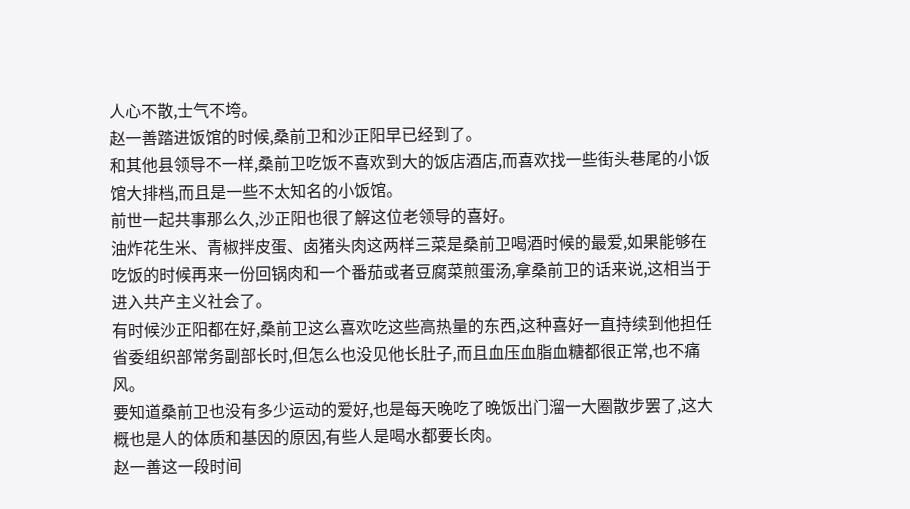人心不散,士气不垮。
赵一善踏进饭馆的时候,桑前卫和沙正阳早已经到了。
和其他县领导不一样,桑前卫吃饭不喜欢到大的饭店酒店,而喜欢找一些街头巷尾的小饭馆大排档,而且是一些不太知名的小饭馆。
前世一起共事那么久,沙正阳也很了解这位老领导的喜好。
油炸花生米、青椒拌皮蛋、卤猪头肉这两样三菜是桑前卫喝酒时候的最爱,如果能够在吃饭的时候再来一份回锅肉和一个番茄或者豆腐菜煎蛋汤,拿桑前卫的话来说,这相当于进入共产主义社会了。
有时候沙正阳都在好,桑前卫这么喜欢吃这些高热量的东西,这种喜好一直持续到他担任省委组织部常务副部长时,但怎么也没见他长肚子,而且血压血脂血糖都很正常,也不痛风。
要知道桑前卫也没有多少运动的爱好,也是每天晚吃了晚饭出门溜一大圈散步罢了,这大概也是人的体质和基因的原因,有些人是喝水都要长肉。
赵一善这一段时间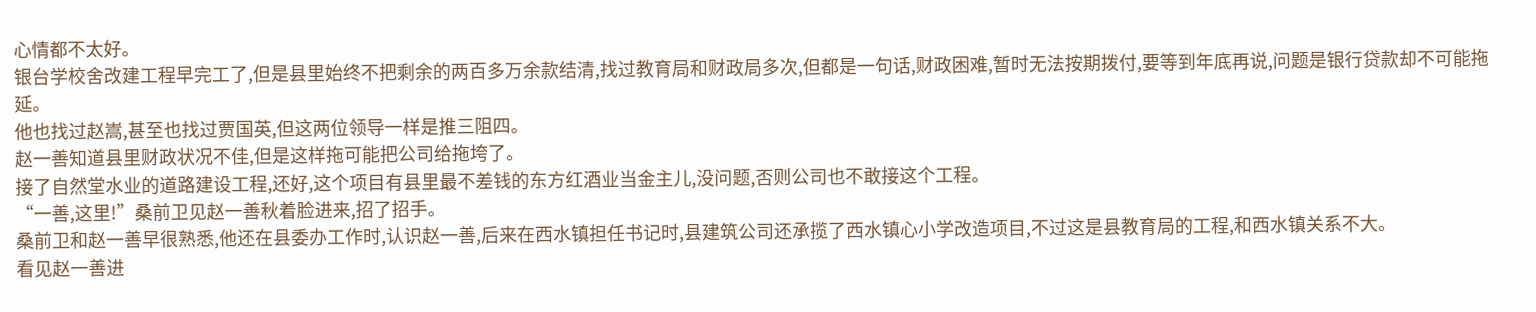心情都不太好。
银台学校舍改建工程早完工了,但是县里始终不把剩余的两百多万余款结清,找过教育局和财政局多次,但都是一句话,财政困难,暂时无法按期拨付,要等到年底再说,问题是银行贷款却不可能拖延。
他也找过赵嵩,甚至也找过贾国英,但这两位领导一样是推三阻四。
赵一善知道县里财政状况不佳,但是这样拖可能把公司给拖垮了。
接了自然堂水业的道路建设工程,还好,这个项目有县里最不差钱的东方红酒业当金主儿,没问题,否则公司也不敢接这个工程。
“一善,这里!”桑前卫见赵一善秋着脸进来,招了招手。
桑前卫和赵一善早很熟悉,他还在县委办工作时,认识赵一善,后来在西水镇担任书记时,县建筑公司还承揽了西水镇心小学改造项目,不过这是县教育局的工程,和西水镇关系不大。
看见赵一善进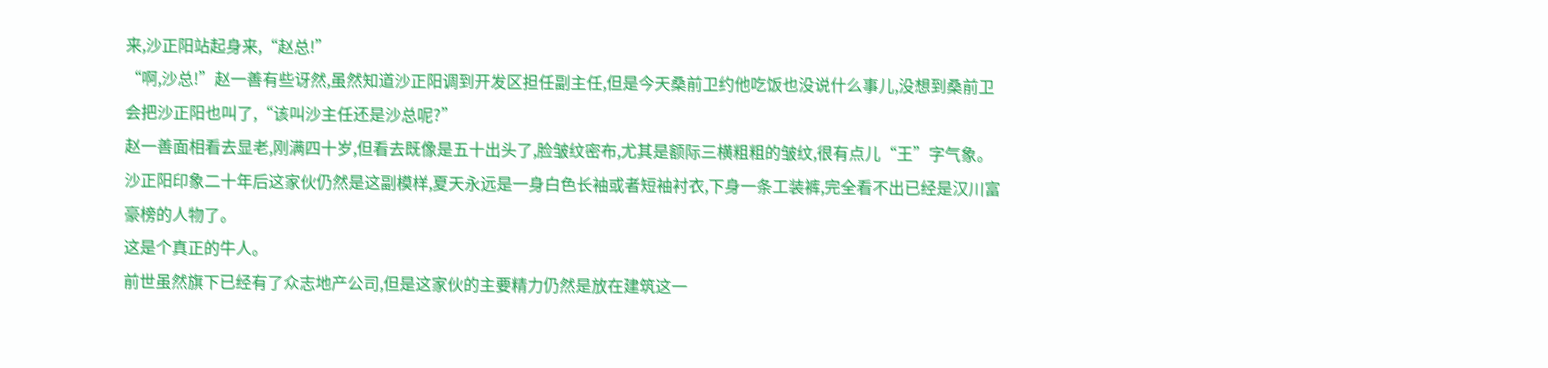来,沙正阳站起身来,“赵总!”
“啊,沙总!”赵一善有些讶然,虽然知道沙正阳调到开发区担任副主任,但是今天桑前卫约他吃饭也没说什么事儿,没想到桑前卫会把沙正阳也叫了,“该叫沙主任还是沙总呢?”
赵一善面相看去显老,刚满四十岁,但看去既像是五十出头了,脸皱纹密布,尤其是额际三横粗粗的皱纹,很有点儿“王”字气象。
沙正阳印象二十年后这家伙仍然是这副模样,夏天永远是一身白色长袖或者短袖衬衣,下身一条工装裤,完全看不出已经是汉川富豪榜的人物了。
这是个真正的牛人。
前世虽然旗下已经有了众志地产公司,但是这家伙的主要精力仍然是放在建筑这一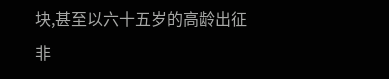块,甚至以六十五岁的高龄出征非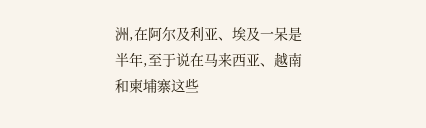洲,在阿尔及利亚、埃及一呆是半年,至于说在马来西亚、越南和柬埔寨这些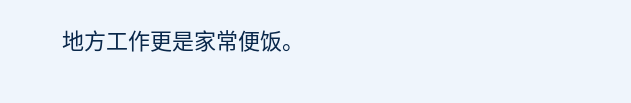地方工作更是家常便饭。